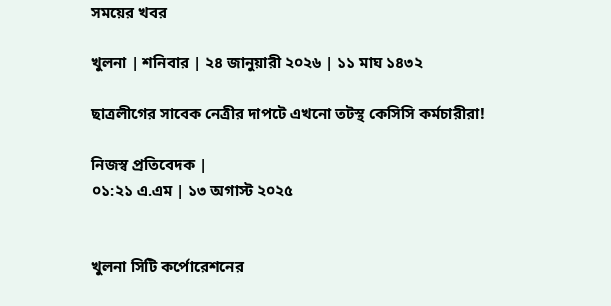সময়ের খবর

খুলনা | শনিবার | ২৪ জানুয়ারী ২০২৬ | ১১ মাঘ ১৪৩২

ছাত্রলীগের সাবেক নেত্রীর দাপটে এখনো তটস্থ কেসিসি কর্মচারীরা!

নিজস্ব প্রতিবেদক |
০১:২১ এ.এম | ১৩ অগাস্ট ২০২৫


খুলনা সিটি কর্পোরেশনের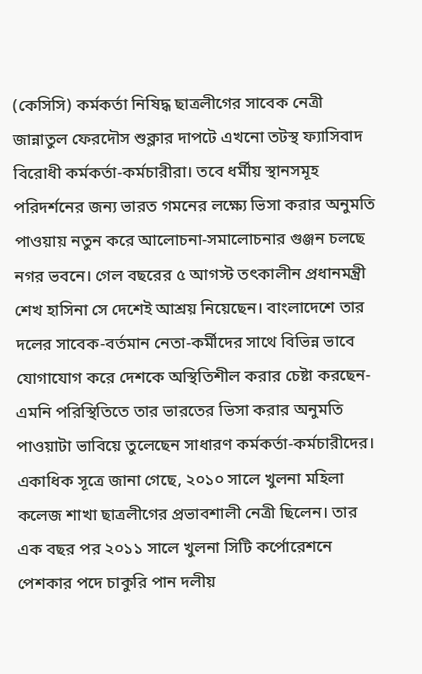(কেসিসি) কর্মকর্তা নিষিদ্ধ ছাত্রলীগের সাবেক নেত্রী জান্নাতুল ফেরদৌস শুক্লার দাপটে এখনো তটস্থ ফ্যাসিবাদ বিরোধী কর্মকর্তা-কর্মচারীরা। তবে ধর্মীয় স্থানসমূহ পরিদর্শনের জন্য ভারত গমনের লক্ষ্যে ভিসা করার অনুমতি পাওয়ায় নতুন করে আলোচনা-সমালোচনার গুঞ্জন চলছে নগর ভবনে। গেল বছরের ৫ আগস্ট তৎকালীন প্রধানমন্ত্রী শেখ হাসিনা সে দেশেই আশ্রয় নিয়েছেন। বাংলাদেশে তার দলের সাবেক-বর্তমান নেতা-কর্মীদের সাথে বিভিন্ন ভাবে যোগাযোগ করে দেশকে অস্থিতিশীল করার চেষ্টা করছেন-এমনি পরিস্থিতিতে তার ভারতের ভিসা করার অনুমতি পাওয়াটা ভাবিয়ে তুলেছেন সাধারণ কর্মকর্তা-কর্মচারীদের।
একাধিক সূত্রে জানা গেছে, ২০১০ সালে খুলনা মহিলা কলেজ শাখা ছাত্রলীগের প্রভাবশালী নেত্রী ছিলেন। তার এক বছর পর ২০১১ সালে খুলনা সিটি কর্পোরেশনে পেশকার পদে চাকুরি পান দলীয়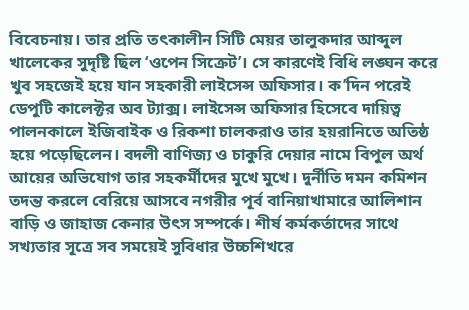বিবেচনায়। তার প্রতি তৎকালীন সিটি মেয়র তালুকদার আব্দুল খালেকের সুদৃষ্টি ছিল ‘ওপেন সিক্রেট’। সে কারণেই বিধি লঙ্ঘন করে খুব সহজেই হয়ে যান সহকারী লাইসেন্স অফিসার। ক’দিন পরেই ডেপুটি কালেক্টর অব ট্যাক্স। লাইসেন্স অফিসার হিসেবে দায়িত্ব পালনকালে ইজিবাইক ও রিকশা চালকরাও তার হয়রানিতে অতিষ্ঠ হয়ে পড়েছিলেন। বদলী বাণিজ্য ও চাকুরি দেয়ার নামে বিপুল অর্থ আয়ের অভিযোগ তার সহকর্মীদের মুখে মুখে। দুর্নীতি দমন কমিশন তদন্ত করলে বেরিয়ে আসবে নগরীর পূর্ব বানিয়াখামারে আলিশান বাড়ি ও জাহাজ কেনার উৎস সম্পর্কে। শীর্ষ কর্মকর্তাদের সাথে সখ্যতার সূত্রে সব সময়েই সুবিধার উচ্চশিখরে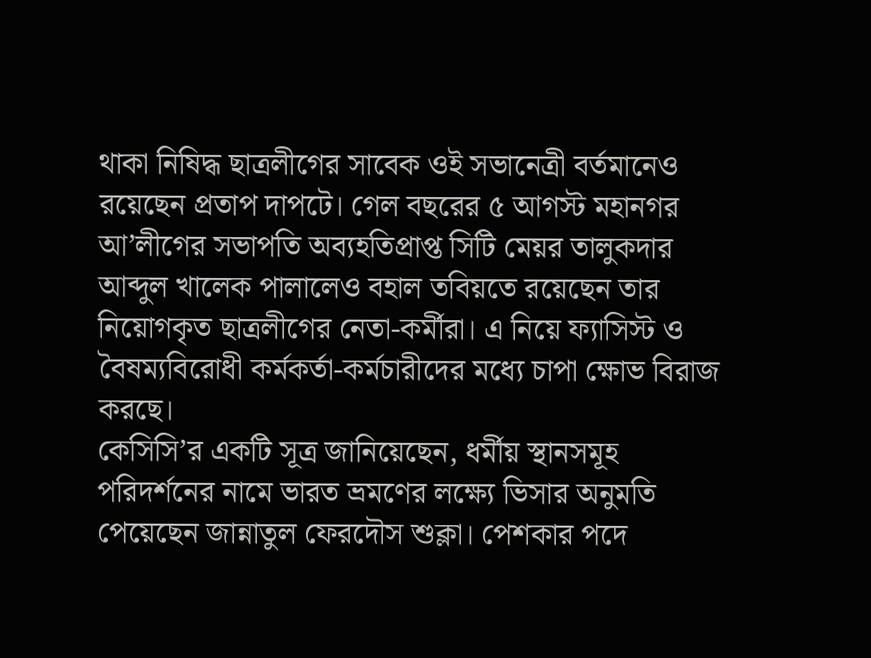থাকা নিষিদ্ধ ছাত্রলীগের সাবেক ওই সভানেত্রী বর্তমানেও রয়েছেন প্রতাপ দাপটে। গেল বছরের ৫ আগস্ট মহানগর আ’লীগের সভাপতি অব্যহতিপ্রাপ্ত সিটি মেয়র তালুকদার আব্দুল খালেক পালালেও বহাল তবিয়তে রয়েছেন তার নিয়োগকৃত ছাত্রলীগের নেতা-কর্মীরা। এ নিয়ে ফ্যাসিস্ট ও বৈষম্যবিরোধী কর্মকর্তা-কর্মচারীদের মধ্যে চাপা ক্ষোভ বিরাজ করছে।
কেসিসি’র একটি সূত্র জানিয়েছেন, ধর্মীয় স্থানসমূহ পরিদর্শনের নামে ভারত ভ্রমণের লক্ষ্যে ভিসার অনুমতি পেয়েছেন জান্নাতুল ফেরদৌস শুক্লা। পেশকার পদে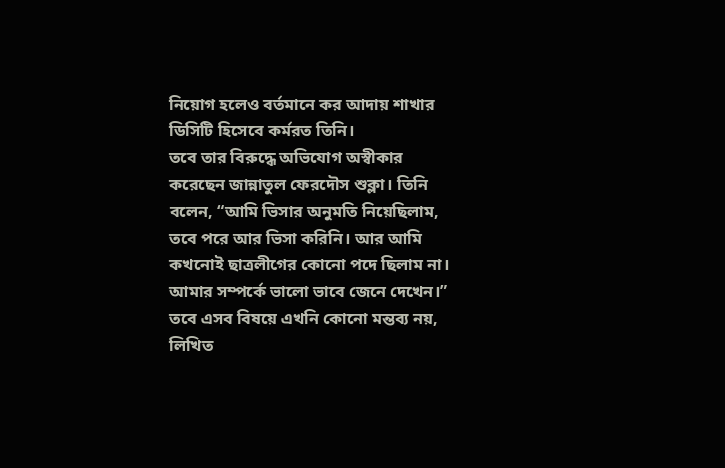নিয়োগ হলেও বর্তমানে কর আদায় শাখার ডিসিটি হিসেবে কর্মরত তিনি।
তবে তার বিরুদ্ধে অভিযোগ অস্বীকার করেছেন জান্নাতুল ফেরদৌস শুক্লা। তিনি বলেন, “আমি ভিসার অনুমতি নিয়েছিলাম, তবে পরে আর ভিসা করিনি। আর আমি কখনোই ছাত্রলীগের কোনো পদে ছিলাম না। আমার সম্পর্কে ভালো ভাবে জেনে দেখেন।”
তবে এসব বিষয়ে এখনি কোনো মন্তব্য নয়, লিখিত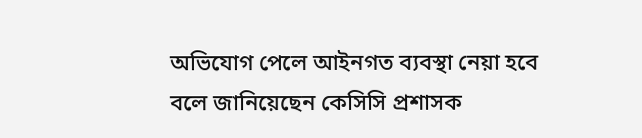অভিযোগ পেলে আইনগত ব্যবস্থা নেয়া হবে বলে জানিয়েছেন কেসিসি প্রশাসক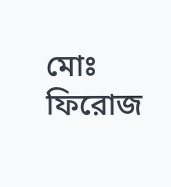মোঃ ফিরোজ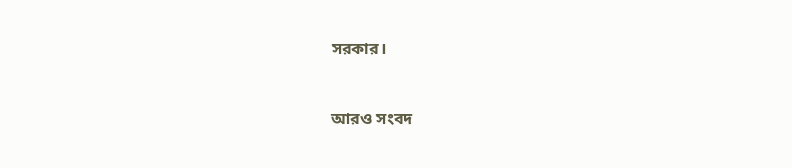সরকার।



আরও সংবদ